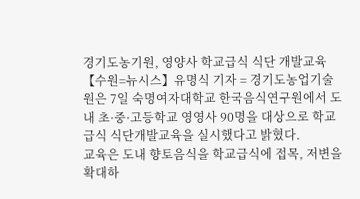경기도농기원, 영양사 학교급식 식단 개발교육
【수원=뉴시스】유명식 기자 = 경기도농업기술원은 7일 숙명여자대학교 한국음식연구원에서 도내 초·중·고등학교 영영사 90명을 대상으로 학교급식 식단개발교육을 실시했다고 밝혔다.
교육은 도내 향토음식을 학교급식에 접목, 저변을 확대하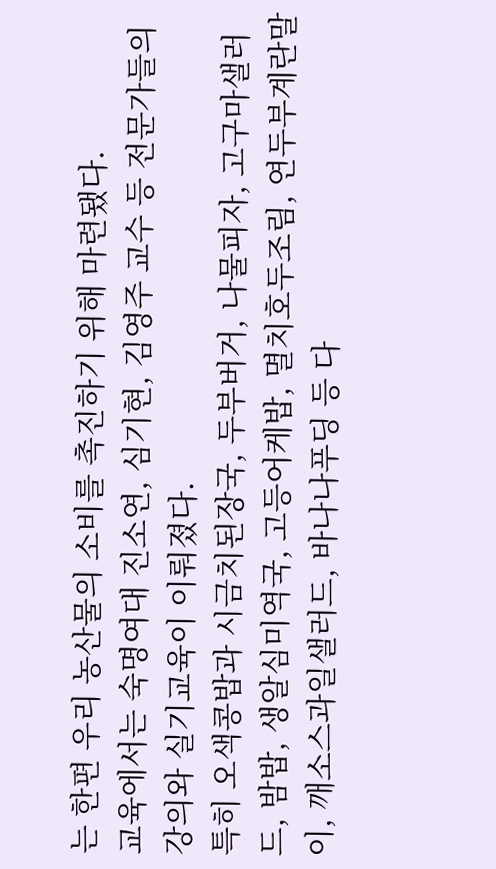는 한편 우리 농산물의 소비를 촉진하기 위해 마련됐다.
교육에서는 숙명여대 진소연, 심기현, 김영주 교수 등 전문가들의 강의와 실기교육이 이뤄졌다.
특히 오색콩밥과 시금치된장국, 두부버거, 나물피자, 고구마샐러드, 밤밥, 생알심미역국, 고등어케밥, 멸치호두조림, 연두부계란말이, 깨소스과일샐러드, 바나나푸딩 등 다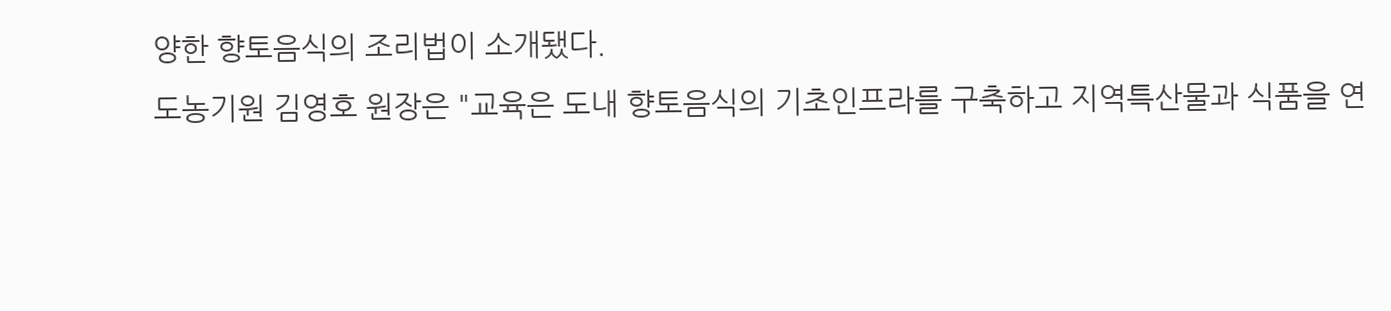양한 향토음식의 조리법이 소개됐다.
도농기원 김영호 원장은 "교육은 도내 향토음식의 기초인프라를 구축하고 지역특산물과 식품을 연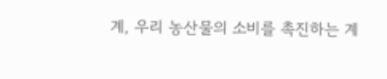계, 우리 농산물의 소비를 촉진하는 계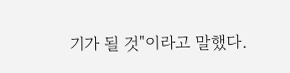기가 될 것"이라고 말했다.